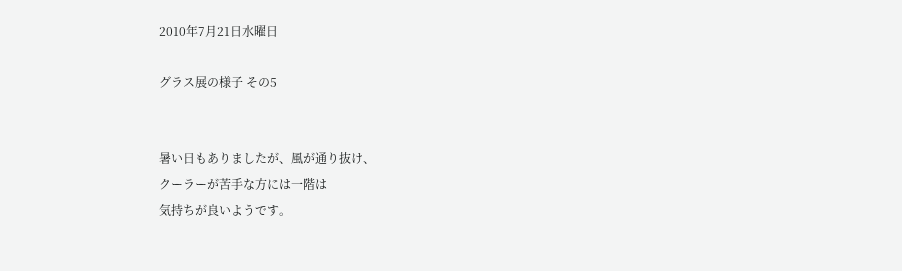2010年7月21日水曜日

グラス展の様子 その5


暑い日もありましたが、風が通り抜け、
クーラーが苦手な方には一階は
気持ちが良いようです。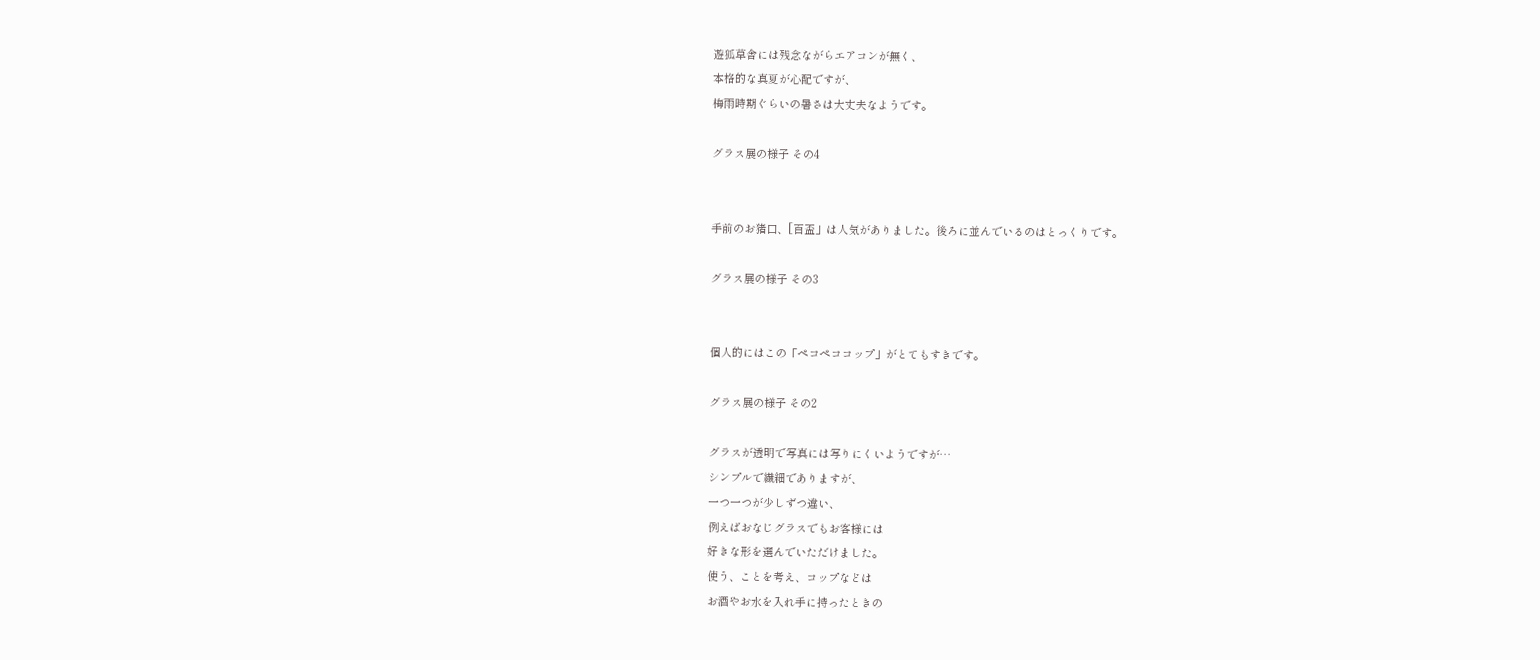遊狐草舎には残念ながらエアコンが無く、
本格的な真夏が心配ですが、
梅雨時期ぐらいの暑さは大丈夫なようです。

グラス展の様子 その4


手前のお猪口、[百盃」は人気がありました。後ろに並んでいるのはとっくりです。

グラス展の様子 その3


個人的にはこの「ペコペココップ」がとてもすきです。

グラス展の様子 その2

グラスが透明で写真には写りにくいようですが…
シンプルで繊細でありますが、
一つ一つが少しずつ違い、
例えばおなじグラスでもお客様には
好きな形を選んでいただけました。
使う、ことを考え、コップなどは
お酒やお水を入れ手に持ったときの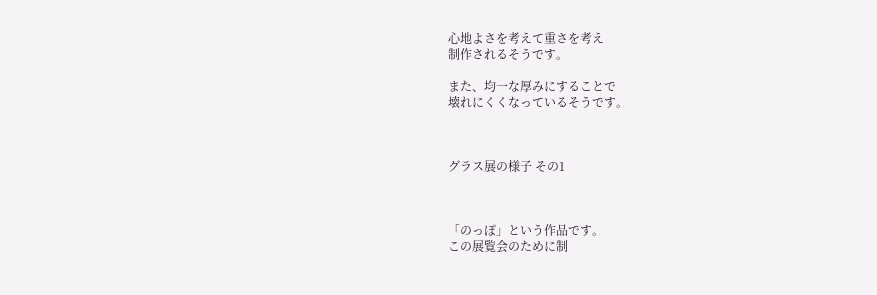心地よさを考えて重さを考え
制作されるそうです。

また、均一な厚みにすることで
壊れにくくなっているそうです。



グラス展の様子 その1



「のっぽ」という作品です。
この展覧会のために制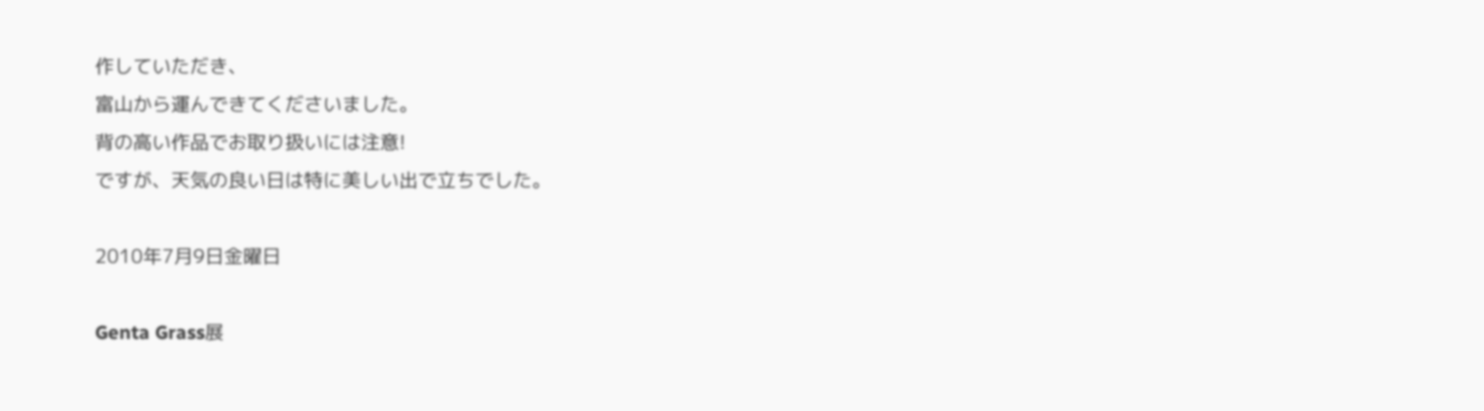作していただき、
富山から運んできてくださいました。
背の高い作品でお取り扱いには注意!
ですが、天気の良い日は特に美しい出で立ちでした。

2010年7月9日金曜日

Genta Grass展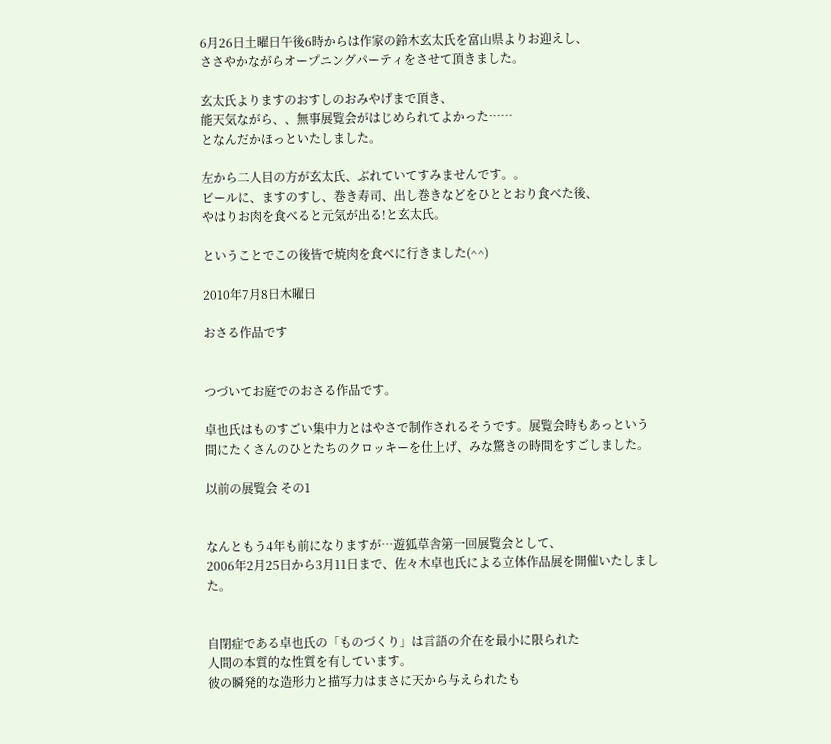6月26日土曜日午後6時からは作家の鈴木玄太氏を富山県よりお迎えし、
ささやかながらオープニングパーティをさせて頂きました。

玄太氏よりますのおすしのおみやげまで頂き、
能天気ながら、、無事展覧会がはじめられてよかった……
となんだかほっといたしました。

左から二人目の方が玄太氏、ぶれていてすみませんです。。
ビールに、ますのすし、巻き寿司、出し巻きなどをひととおり食べた後、
やはりお肉を食べると元気が出る!と玄太氏。

ということでこの後皆で焼肉を食べに行きました(^^)

2010年7月8日木曜日

おさる作品です


つづいてお庭でのおさる作品です。

卓也氏はものすごい集中力とはやさで制作されるそうです。展覧会時もあっという間にたくさんのひとたちのクロッキーを仕上げ、みな驚きの時間をすごしました。

以前の展覧会 その1


なんともう4年も前になりますが…遊狐草舎第一回展覧会として、
2006年2月25日から3月11日まで、佐々木卓也氏による立体作品展を開催いたしました。


自閉症である卓也氏の「ものづくり」は言語の介在を最小に限られた
人間の本質的な性質を有しています。
彼の瞬発的な造形力と描写力はまさに天から与えられたも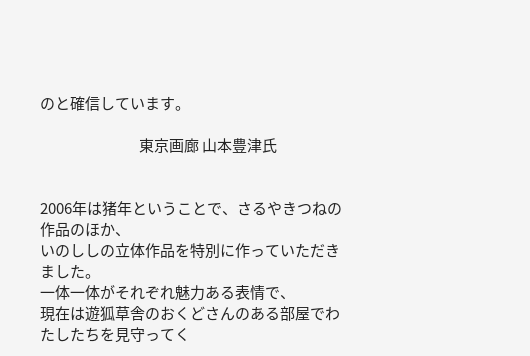のと確信しています。

                                 東京画廊 山本豊津氏


2006年は猪年ということで、さるやきつねの作品のほか、
いのししの立体作品を特別に作っていただきました。
一体一体がそれぞれ魅力ある表情で、
現在は遊狐草舎のおくどさんのある部屋でわたしたちを見守ってく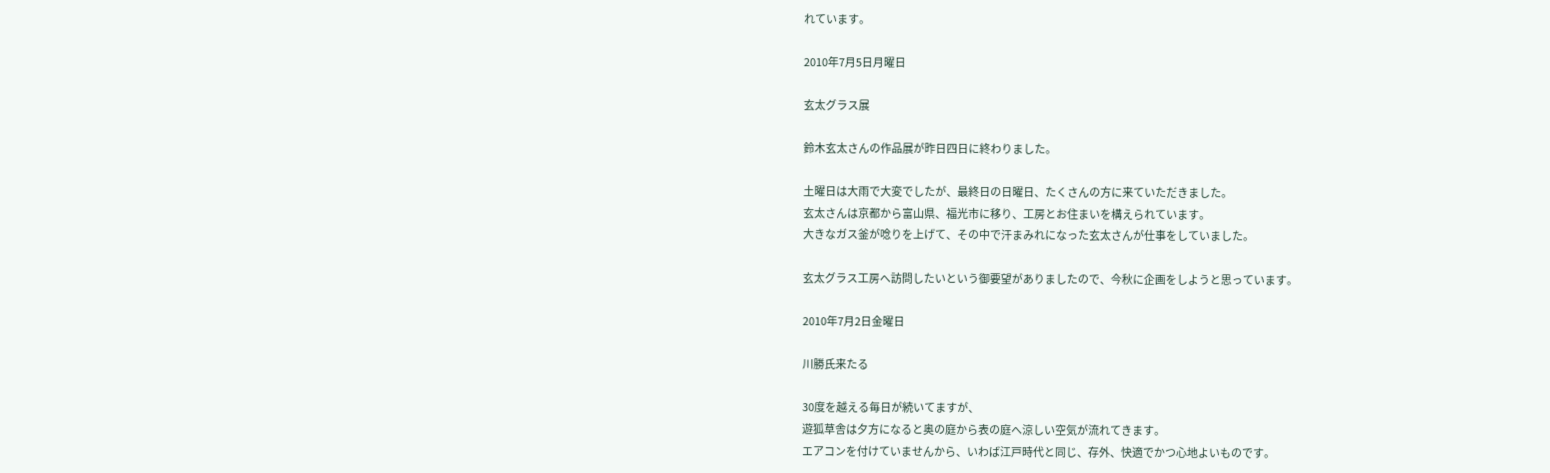れています。

2010年7月5日月曜日

玄太グラス展

鈴木玄太さんの作品展が昨日四日に終わりました。

土曜日は大雨で大変でしたが、最終日の日曜日、たくさんの方に来ていただきました。
玄太さんは京都から富山県、福光市に移り、工房とお住まいを構えられています。
大きなガス釜が唸りを上げて、その中で汗まみれになった玄太さんが仕事をしていました。

玄太グラス工房へ訪問したいという御要望がありましたので、今秋に企画をしようと思っています。

2010年7月2日金曜日

川勝氏来たる

30度を越える毎日が続いてますが、
遊狐草舎は夕方になると奥の庭から表の庭へ涼しい空気が流れてきます。
エアコンを付けていませんから、いわば江戸時代と同じ、存外、快適でかつ心地よいものです。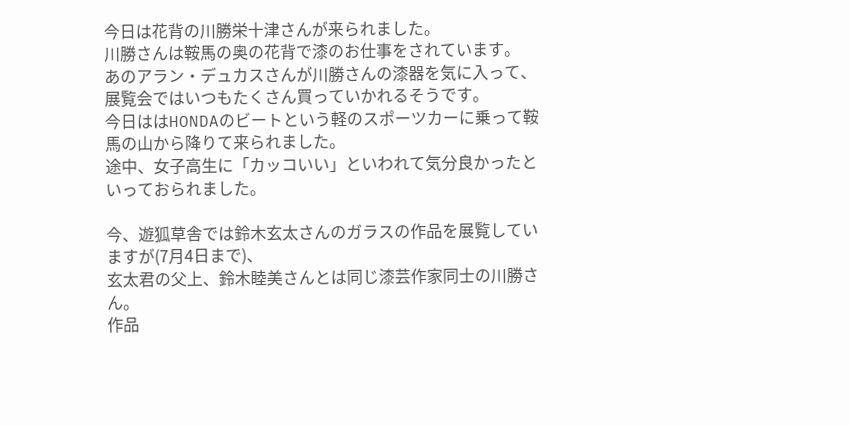今日は花背の川勝栄十津さんが来られました。
川勝さんは鞍馬の奥の花背で漆のお仕事をされています。
あのアラン・デュカスさんが川勝さんの漆器を気に入って、
展覧会ではいつもたくさん買っていかれるそうです。
今日ははHONDAのビートという軽のスポーツカーに乗って鞍馬の山から降りて来られました。
途中、女子高生に「カッコいい」といわれて気分良かったといっておられました。

今、遊狐草舎では鈴木玄太さんのガラスの作品を展覧していますが(7月4日まで)、
玄太君の父上、鈴木睦美さんとは同じ漆芸作家同士の川勝さん。
作品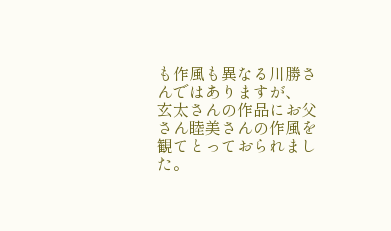も作風も異なる川勝さんではありますが、
玄太さんの作品にお父さん睦美さんの作風を観てとっておられました。